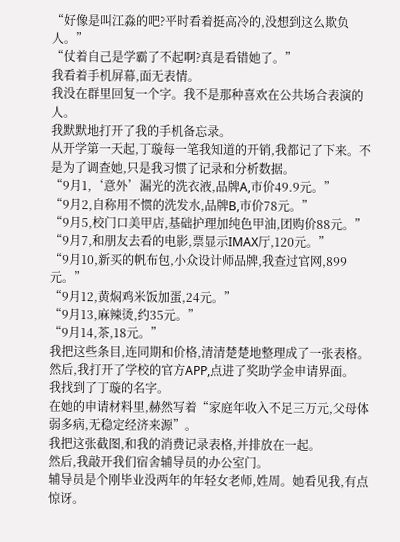“好像是叫江淼的吧?平时看着挺高冷的,没想到这么欺负人。”
“仗着自己是学霸了不起啊?真是看错她了。”
我看着手机屏幕,面无表情。
我没在群里回复一个字。我不是那种喜欢在公共场合表演的人。
我默默地打开了我的手机备忘录。
从开学第一天起,丁璇每一笔我知道的开销,我都记了下来。不是为了调查她,只是我习惯了记录和分析数据。
“9月1,‘意外’漏光的洗衣液,品牌A,市价49.9元。”
“9月2,自称用不惯的洗发水,品牌B,市价78元。”
“9月5,校门口美甲店,基础护理加纯色甲油,团购价88元。”
“9月7,和朋友去看的电影,票显示IMAX厅,120元。”
“9月10,新买的帆布包,小众设计师品牌,我查过官网,899元。”
“9月12,黄焖鸡米饭加蛋,24元。”
“9月13,麻辣烫,约35元。”
“9月14,茶,18元。”
我把这些条目,连同期和价格,清清楚楚地整理成了一张表格。
然后,我打开了学校的官方APP,点进了奖助学金申请界面。
我找到了丁璇的名字。
在她的申请材料里,赫然写着“家庭年收入不足三万元,父母体弱多病,无稳定经济来源”。
我把这张截图,和我的消费记录表格,并排放在一起。
然后,我敲开我们宿舍辅导员的办公室门。
辅导员是个刚毕业没两年的年轻女老师,姓周。她看见我,有点惊讶。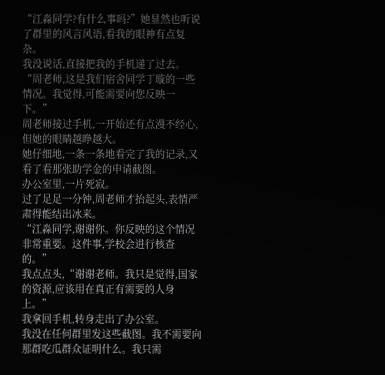“江淼同学?有什么事吗?”她显然也听说了群里的风言风语,看我的眼神有点复杂。
我没说话,直接把我的手机递了过去。
“周老师,这是我们宿舍同学丁璇的一些情况。我觉得,可能需要向您反映一下。”
周老师接过手机,一开始还有点漫不经心,但她的眼睛越睁越大。
她仔细地,一条一条地看完了我的记录,又看了看那张助学金的申请截图。
办公室里,一片死寂。
过了足足一分钟,周老师才抬起头,表情严肃得能结出冰来。
“江淼同学,谢谢你。你反映的这个情况非常重要。这件事,学校会进行核查的。”
我点点头,“谢谢老师。我只是觉得,国家的资源,应该用在真正有需要的人身上。”
我拿回手机,转身走出了办公室。
我没在任何群里发这些截图。我不需要向那群吃瓜群众证明什么。我只需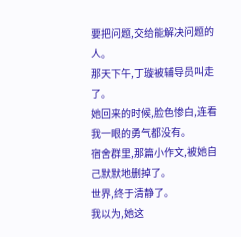要把问题,交给能解决问题的人。
那天下午,丁璇被辅导员叫走了。
她回来的时候,脸色惨白,连看我一眼的勇气都没有。
宿舍群里,那篇小作文,被她自己默默地删掉了。
世界,终于清静了。
我以为,她这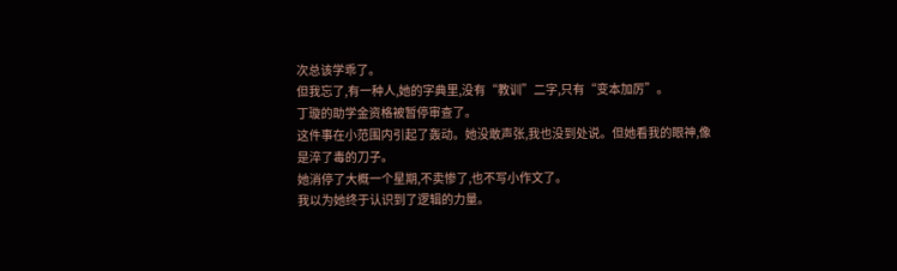次总该学乖了。
但我忘了,有一种人,她的字典里,没有“教训”二字,只有“变本加厉”。
丁璇的助学金资格被暂停审查了。
这件事在小范围内引起了轰动。她没敢声张,我也没到处说。但她看我的眼神,像是淬了毒的刀子。
她消停了大概一个星期,不卖惨了,也不写小作文了。
我以为她终于认识到了逻辑的力量。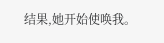结果,她开始使唤我。